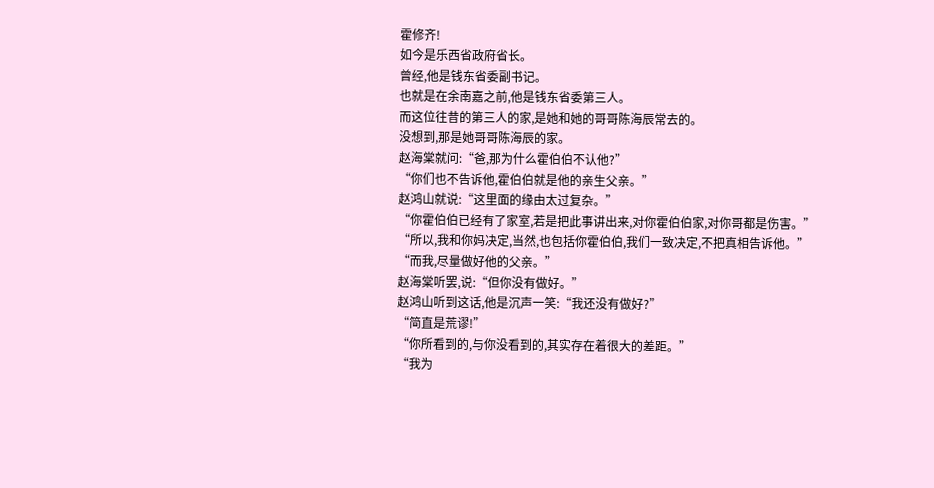霍修齐!
如今是乐西省政府省长。
曾经,他是钱东省委副书记。
也就是在余南嘉之前,他是钱东省委第三人。
而这位往昔的第三人的家,是她和她的哥哥陈海辰常去的。
没想到,那是她哥哥陈海辰的家。
赵海棠就问:“爸,那为什么霍伯伯不认他?”
“你们也不告诉他,霍伯伯就是他的亲生父亲。”
赵鸿山就说:“这里面的缘由太过复杂。”
“你霍伯伯已经有了家室,若是把此事讲出来,对你霍伯伯家,对你哥都是伤害。”
“所以,我和你妈决定,当然,也包括你霍伯伯,我们一致决定,不把真相告诉他。”
“而我,尽量做好他的父亲。”
赵海棠听罢,说:“但你没有做好。”
赵鸿山听到这话,他是沉声一笑:“我还没有做好?”
“简直是荒谬!”
“你所看到的,与你没看到的,其实存在着很大的差距。”
“我为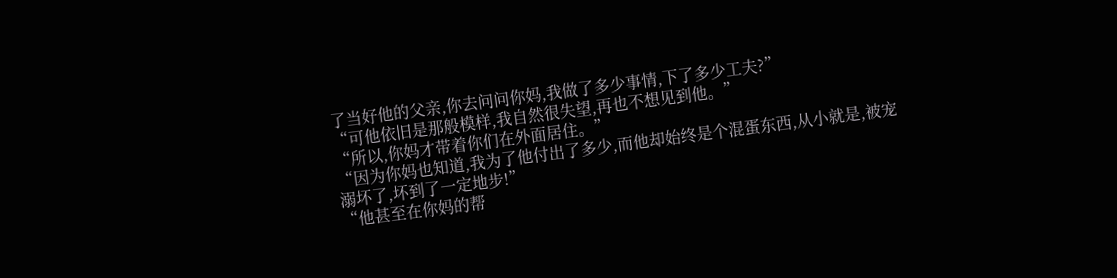了当好他的父亲,你去问问你妈,我做了多少事情,下了多少工夫?”
“可他依旧是那般模样,我自然很失望,再也不想见到他。”
“所以,你妈才带着你们在外面居住。”
“因为你妈也知道,我为了他付出了多少,而他却始终是个混蛋东西,从小就是,被宠溺坏了,坏到了一定地步!”
“他甚至在你妈的帮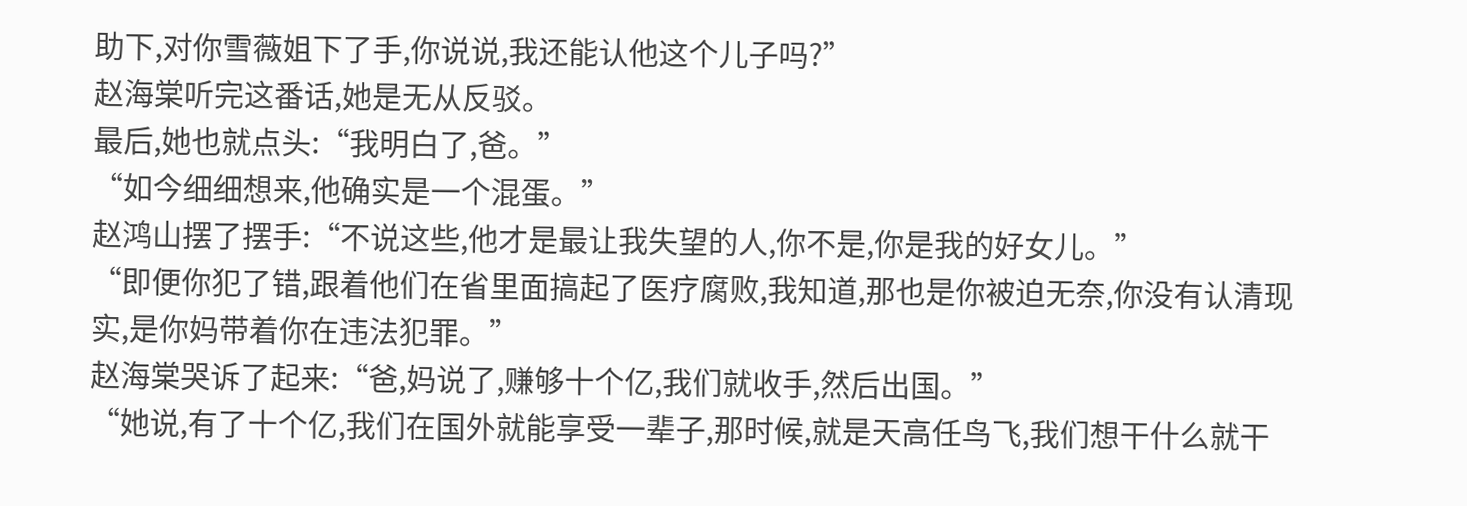助下,对你雪薇姐下了手,你说说,我还能认他这个儿子吗?”
赵海棠听完这番话,她是无从反驳。
最后,她也就点头:“我明白了,爸。”
“如今细细想来,他确实是一个混蛋。”
赵鸿山摆了摆手:“不说这些,他才是最让我失望的人,你不是,你是我的好女儿。”
“即便你犯了错,跟着他们在省里面搞起了医疗腐败,我知道,那也是你被迫无奈,你没有认清现实,是你妈带着你在违法犯罪。”
赵海棠哭诉了起来:“爸,妈说了,赚够十个亿,我们就收手,然后出国。”
“她说,有了十个亿,我们在国外就能享受一辈子,那时候,就是天高任鸟飞,我们想干什么就干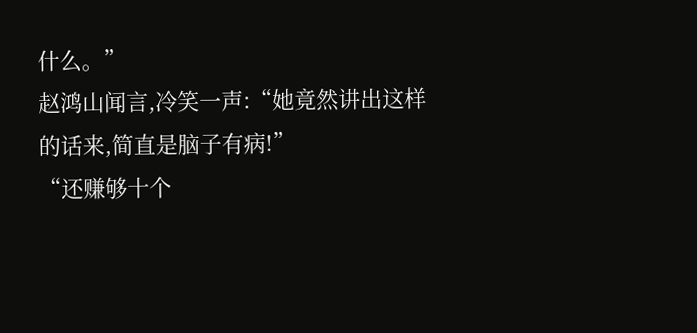什么。”
赵鸿山闻言,冷笑一声:“她竟然讲出这样的话来,简直是脑子有病!”
“还赚够十个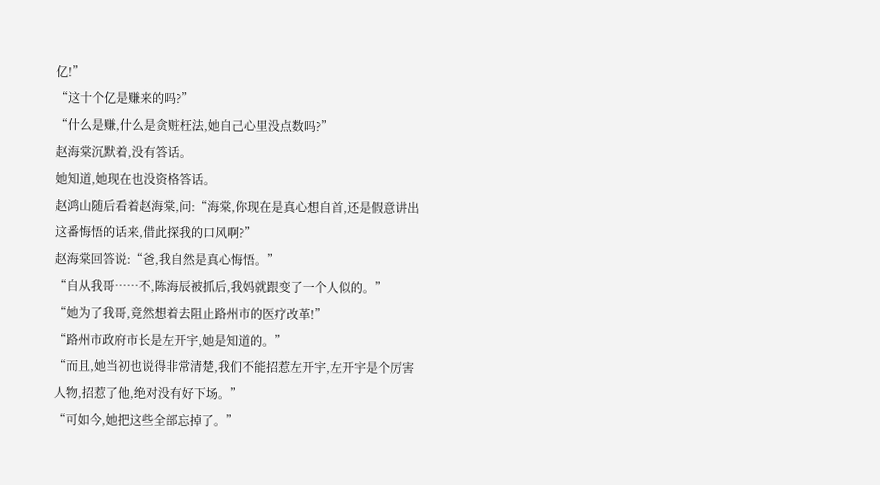亿!”
“这十个亿是赚来的吗?”
“什么是赚,什么是贪赃枉法,她自己心里没点数吗?”
赵海棠沉默着,没有答话。
她知道,她现在也没资格答话。
赵鸿山随后看着赵海棠,问:“海棠,你现在是真心想自首,还是假意讲出这番悔悟的话来,借此探我的口风啊?”
赵海棠回答说:“爸,我自然是真心悔悟。”
“自从我哥……不,陈海辰被抓后,我妈就跟变了一个人似的。”
“她为了我哥,竟然想着去阻止路州市的医疗改革!”
“路州市政府市长是左开宇,她是知道的。”
“而且,她当初也说得非常清楚,我们不能招惹左开宇,左开宇是个厉害人物,招惹了他,绝对没有好下场。”
“可如今,她把这些全部忘掉了。”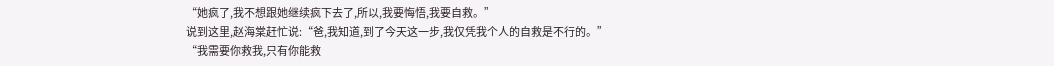“她疯了,我不想跟她继续疯下去了,所以,我要悔悟,我要自救。”
说到这里,赵海棠赶忙说:“爸,我知道,到了今天这一步,我仅凭我个人的自救是不行的。”
“我需要你救我,只有你能救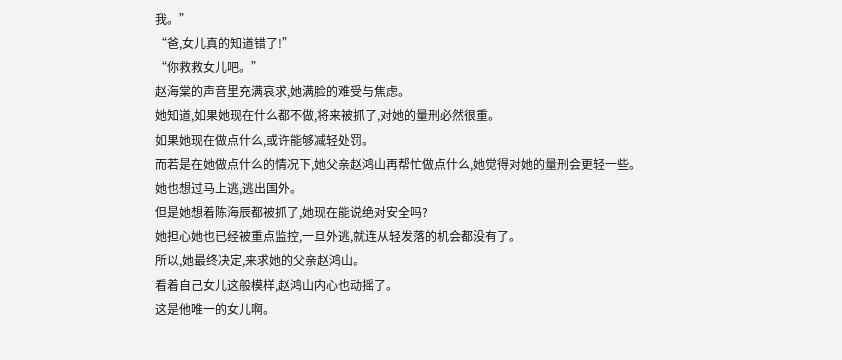我。”
“爸,女儿真的知道错了!”
“你救救女儿吧。”
赵海棠的声音里充满哀求,她满脸的难受与焦虑。
她知道,如果她现在什么都不做,将来被抓了,对她的量刑必然很重。
如果她现在做点什么,或许能够减轻处罚。
而若是在她做点什么的情况下,她父亲赵鸿山再帮忙做点什么,她觉得对她的量刑会更轻一些。
她也想过马上逃,逃出国外。
但是她想着陈海辰都被抓了,她现在能说绝对安全吗?
她担心她也已经被重点监控,一旦外逃,就连从轻发落的机会都没有了。
所以,她最终决定,来求她的父亲赵鸿山。
看着自己女儿这般模样,赵鸿山内心也动摇了。
这是他唯一的女儿啊。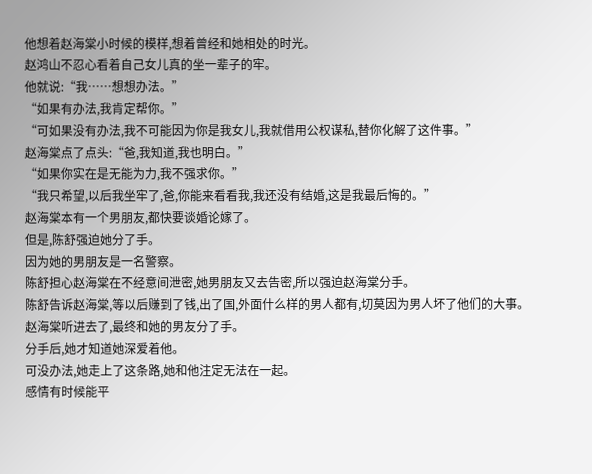他想着赵海棠小时候的模样,想着曾经和她相处的时光。
赵鸿山不忍心看着自己女儿真的坐一辈子的牢。
他就说:“我……想想办法。”
“如果有办法,我肯定帮你。”
“可如果没有办法,我不可能因为你是我女儿,我就借用公权谋私,替你化解了这件事。”
赵海棠点了点头:“爸,我知道,我也明白。”
“如果你实在是无能为力,我不强求你。”
“我只希望,以后我坐牢了,爸,你能来看看我,我还没有结婚,这是我最后悔的。”
赵海棠本有一个男朋友,都快要谈婚论嫁了。
但是,陈舒强迫她分了手。
因为她的男朋友是一名警察。
陈舒担心赵海棠在不经意间泄密,她男朋友又去告密,所以强迫赵海棠分手。
陈舒告诉赵海棠,等以后赚到了钱,出了国,外面什么样的男人都有,切莫因为男人坏了他们的大事。
赵海棠听进去了,最终和她的男友分了手。
分手后,她才知道她深爱着他。
可没办法,她走上了这条路,她和他注定无法在一起。
感情有时候能平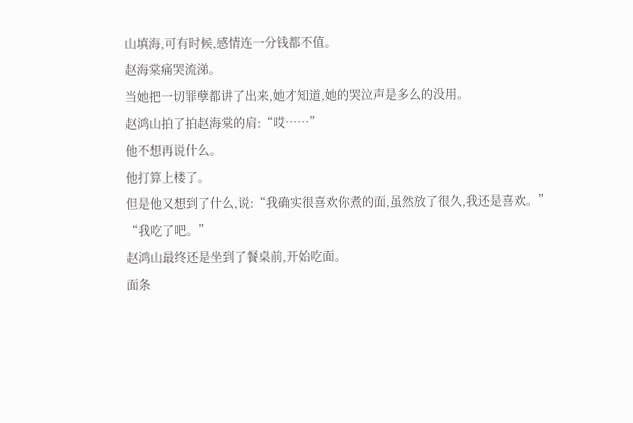山填海,可有时候,感情连一分钱都不值。
赵海棠痛哭流涕。
当她把一切罪孽都讲了出来,她才知道,她的哭泣声是多么的没用。
赵鸿山拍了拍赵海棠的肩:“哎……”
他不想再说什么。
他打算上楼了。
但是他又想到了什么,说:“我确实很喜欢你煮的面,虽然放了很久,我还是喜欢。”
“我吃了吧。”
赵鸿山最终还是坐到了餐桌前,开始吃面。
面条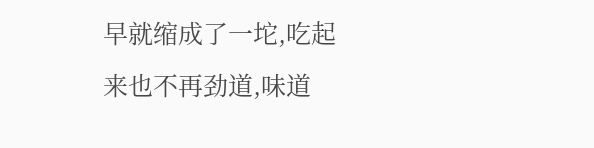早就缩成了一坨,吃起来也不再劲道,味道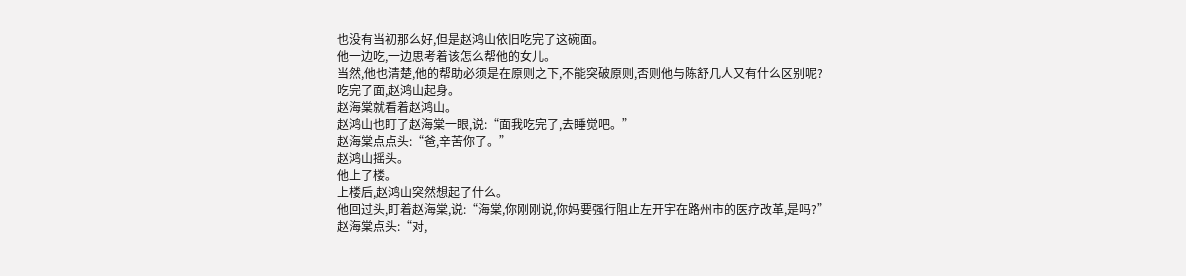也没有当初那么好,但是赵鸿山依旧吃完了这碗面。
他一边吃,一边思考着该怎么帮他的女儿。
当然,他也清楚,他的帮助必须是在原则之下,不能突破原则,否则他与陈舒几人又有什么区别呢?
吃完了面,赵鸿山起身。
赵海棠就看着赵鸿山。
赵鸿山也盯了赵海棠一眼,说:“面我吃完了,去睡觉吧。”
赵海棠点点头:“爸,辛苦你了。”
赵鸿山摇头。
他上了楼。
上楼后,赵鸿山突然想起了什么。
他回过头,盯着赵海棠,说:“海棠,你刚刚说,你妈要强行阻止左开宇在路州市的医疗改革,是吗?”
赵海棠点头:“对,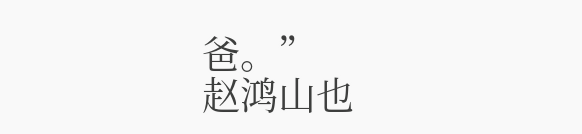爸。”
赵鸿山也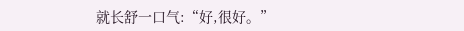就长舒一口气:“好,很好。”